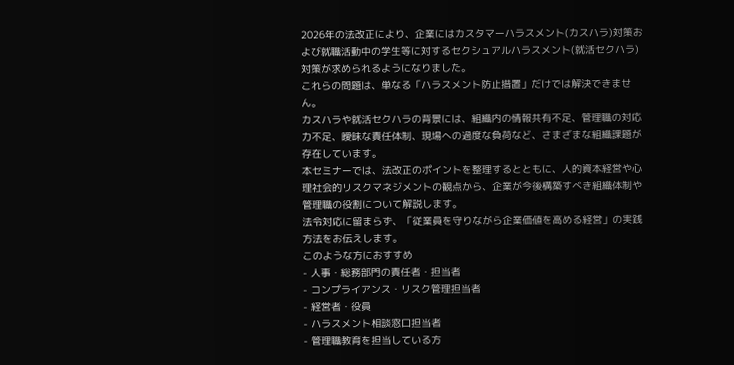2026年の法改正により、企業にはカスタマーハラスメント(カスハラ)対策および就職活動中の学生等に対するセクシュアルハラスメント(就活セクハラ)対策が求められるようになりました。
これらの問題は、単なる「ハラスメント防止措置」だけでは解決できません。
カスハラや就活セクハラの背景には、組織内の情報共有不足、管理職の対応力不足、曖昧な責任体制、現場への過度な負荷など、さまざまな組織課題が存在しています。
本セミナーでは、法改正のポイントを整理するとともに、人的資本経営や心理社会的リスクマネジメントの観点から、企業が今後構築すべき組織体制や管理職の役割について解説します。
法令対応に留まらず、「従業員を守りながら企業価値を高める経営」の実践方法をお伝えします。
このような方におすすめ
- 人事・総務部門の責任者・担当者
- コンプライアンス・リスク管理担当者
- 経営者・役員
- ハラスメント相談窓口担当者
- 管理職教育を担当している方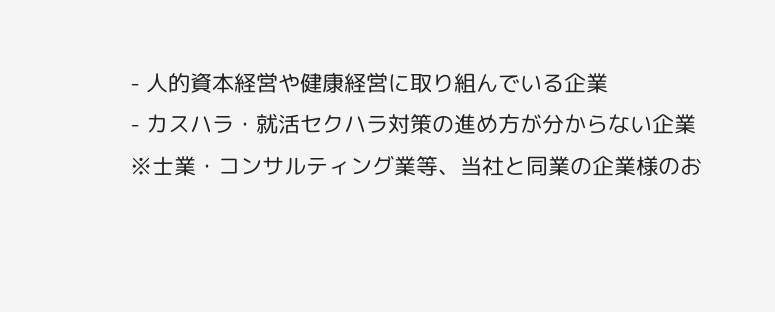- 人的資本経営や健康経営に取り組んでいる企業
- カスハラ・就活セクハラ対策の進め方が分からない企業
※士業・コンサルティング業等、当社と同業の企業様のお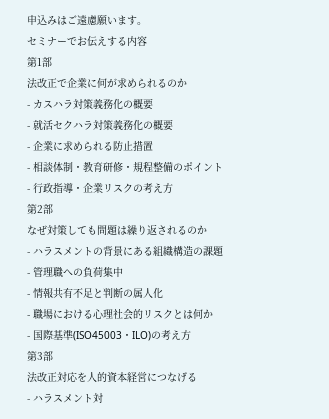申込みはご遠慮願います。
セミナーでお伝えする内容
第1部
法改正で企業に何が求められるのか
- カスハラ対策義務化の概要
- 就活セクハラ対策義務化の概要
- 企業に求められる防止措置
- 相談体制・教育研修・規程整備のポイント
- 行政指導・企業リスクの考え方
第2部
なぜ対策しても問題は繰り返されるのか
- ハラスメントの背景にある組織構造の課題
- 管理職への負荷集中
- 情報共有不足と判断の属人化
- 職場における心理社会的リスクとは何か
- 国際基準(ISO45003・ILO)の考え方
第3部
法改正対応を人的資本経営につなげる
- ハラスメント対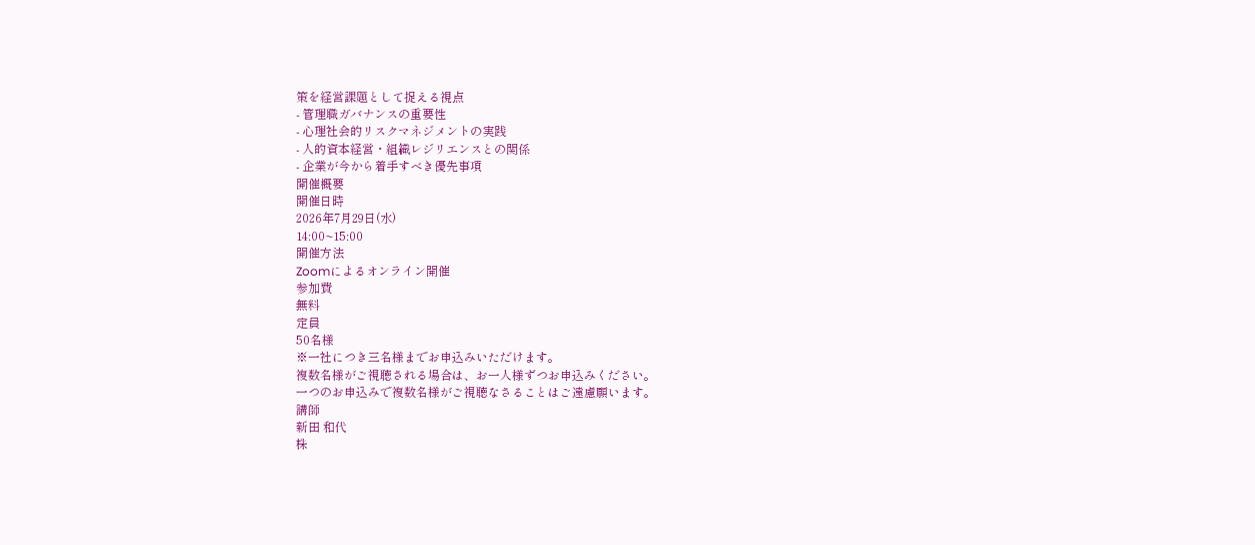策を経営課題として捉える視点
- 管理職ガバナンスの重要性
- 心理社会的リスクマネジメントの実践
- 人的資本経営・組織レジリエンスとの関係
- 企業が今から着手すべき優先事項
開催概要
開催日時
2026年7月29日(水)
14:00~15:00
開催方法
Zoomによるオンライン開催
参加費
無料
定員
50名様
※一社につき三名様までお申込みいただけます。
複数名様がご視聴される場合は、お一人様ずつお申込みください。
一つのお申込みで複数名様がご視聴なさることはご遠慮願います。
講師
新田 和代
株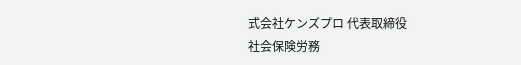式会社ケンズプロ 代表取締役
社会保険労務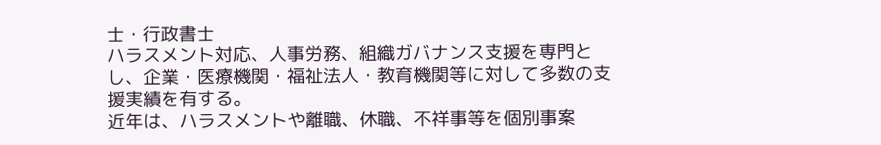士・行政書士
ハラスメント対応、人事労務、組織ガバナンス支援を専門とし、企業・医療機関・福祉法人・教育機関等に対して多数の支援実績を有する。
近年は、ハラスメントや離職、休職、不祥事等を個別事案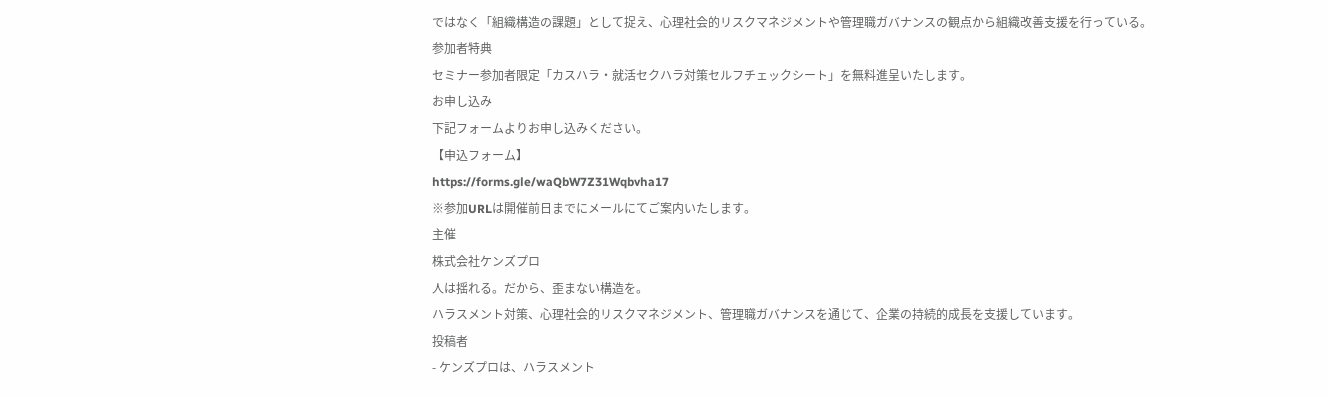ではなく「組織構造の課題」として捉え、心理社会的リスクマネジメントや管理職ガバナンスの観点から組織改善支援を行っている。
参加者特典
セミナー参加者限定「カスハラ・就活セクハラ対策セルフチェックシート」を無料進呈いたします。
お申し込み
下記フォームよりお申し込みください。
【申込フォーム】
https://forms.gle/waQbW7Z31Wqbvha17
※参加URLは開催前日までにメールにてご案内いたします。
主催
株式会社ケンズプロ
人は揺れる。だから、歪まない構造を。
ハラスメント対策、心理社会的リスクマネジメント、管理職ガバナンスを通じて、企業の持続的成長を支援しています。
投稿者
- ケンズプロは、ハラスメント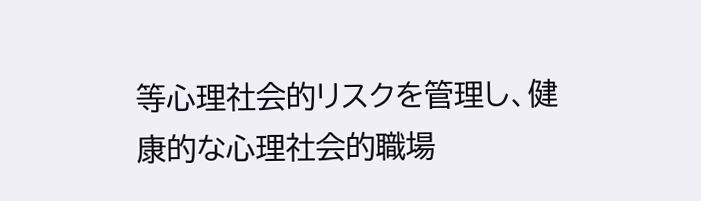等心理社会的リスクを管理し、健康的な心理社会的職場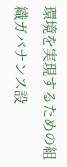環境を実現するための組織ガバナンス設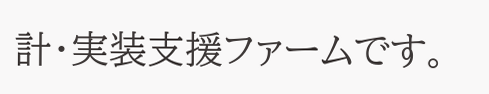計・実装支援ファームです。